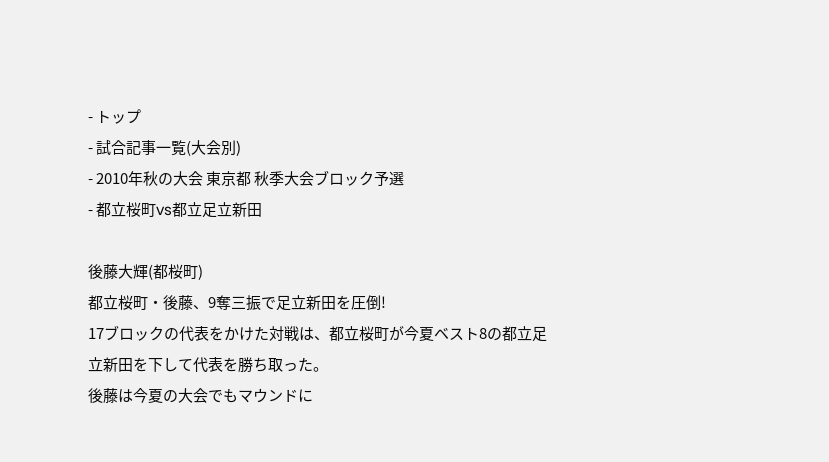- トップ
- 試合記事一覧(大会別)
- 2010年秋の大会 東京都 秋季大会ブロック予選
- 都立桜町vs都立足立新田

後藤大輝(都桜町)
都立桜町・後藤、9奪三振で足立新田を圧倒!
17ブロックの代表をかけた対戦は、都立桜町が今夏ベスト8の都立足立新田を下して代表を勝ち取った。
後藤は今夏の大会でもマウンドに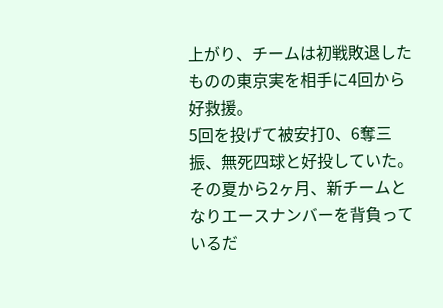上がり、チームは初戦敗退したものの東京実を相手に4回から好救援。
5回を投げて被安打0、6奪三振、無死四球と好投していた。
その夏から2ヶ月、新チームとなりエースナンバーを背負っているだ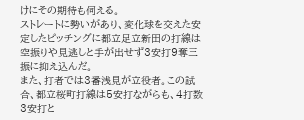けにその期待も伺える。
ストレートに勢いがあり、変化球を交えた安定したピッチングに都立足立新田の打線は空振りや見逃しと手が出せず3安打9奪三振に抑え込んだ。
また、打者では3番浅見が立役者。この試合、都立桜町打線は5安打ながらも、4打数3安打と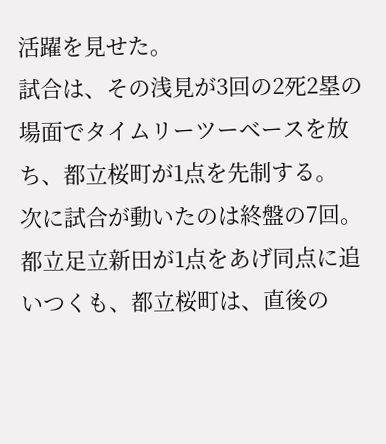活躍を見せた。
試合は、その浅見が3回の2死2塁の場面でタイムリーツーベースを放ち、都立桜町が1点を先制する。
次に試合が動いたのは終盤の7回。都立足立新田が1点をあげ同点に追いつくも、都立桜町は、直後の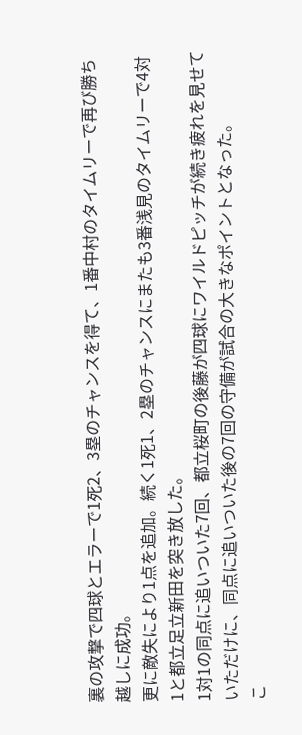裏の攻撃で四球とエラーで1死2、3塁のチャンスを得て、1番中村のタイムリーで再び勝ち越しに成功。
更に敵失により1点を追加。続く1死1、2塁のチャンスにまたも3番浅見のタイムリーで4対1と都立足立新田を突き放した。
1対1の同点に追いついた7回、都立桜町の後藤が四球にワイルドピッチが続き疲れを見せていただけに、同点に追いついた後の7回の守備が試合の大きなポイントとなった。
こ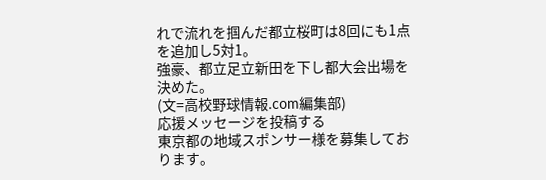れで流れを掴んだ都立桜町は8回にも1点を追加し5対1。
強豪、都立足立新田を下し都大会出場を決めた。
(文=高校野球情報.com編集部)
応援メッセージを投稿する
東京都の地域スポンサー様を募集しております。